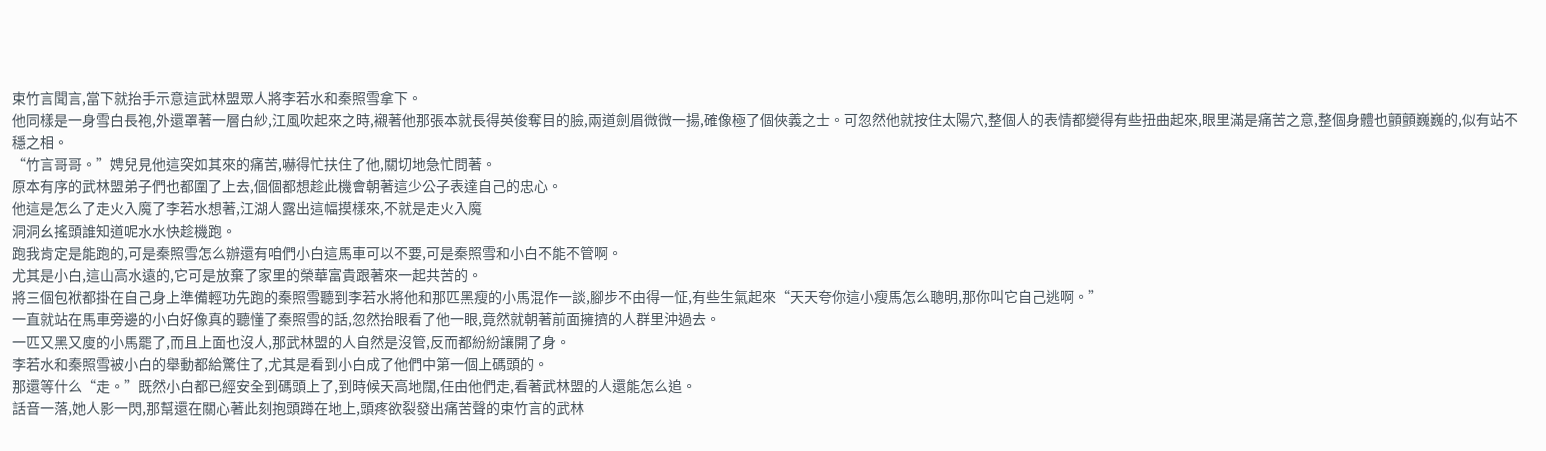束竹言聞言,當下就抬手示意這武林盟眾人將李若水和秦照雪拿下。
他同樣是一身雪白長袍,外還罩著一層白紗,江風吹起來之時,襯著他那張本就長得英俊奪目的臉,兩道劍眉微微一揚,確像極了個俠義之士。可忽然他就按住太陽穴,整個人的表情都變得有些扭曲起來,眼里滿是痛苦之意,整個身體也顫顫巍巍的,似有站不穩之相。
“竹言哥哥。”娉兒見他這突如其來的痛苦,嚇得忙扶住了他,關切地急忙問著。
原本有序的武林盟弟子們也都圍了上去,個個都想趁此機會朝著這少公子表達自己的忠心。
他這是怎么了走火入魔了李若水想著,江湖人露出這幅摸樣來,不就是走火入魔
洞洞幺搖頭誰知道呢水水快趁機跑。
跑我肯定是能跑的,可是秦照雪怎么辦還有咱們小白這馬車可以不要,可是秦照雪和小白不能不管啊。
尤其是小白,這山高水遠的,它可是放棄了家里的榮華富貴跟著來一起共苦的。
將三個包袱都掛在自己身上準備輕功先跑的秦照雪聽到李若水將他和那匹黑瘦的小馬混作一談,腳步不由得一怔,有些生氣起來“天天夸你這小瘦馬怎么聰明,那你叫它自己逃啊。”
一直就站在馬車旁邊的小白好像真的聽懂了秦照雪的話,忽然抬眼看了他一眼,竟然就朝著前面擁擠的人群里沖過去。
一匹又黑又廋的小馬罷了,而且上面也沒人,那武林盟的人自然是沒管,反而都紛紛讓開了身。
李若水和秦照雪被小白的舉動都給驚住了,尤其是看到小白成了他們中第一個上碼頭的。
那還等什么“走。”既然小白都已經安全到碼頭上了,到時候天高地闊,任由他們走,看著武林盟的人還能怎么追。
話音一落,她人影一閃,那幫還在關心著此刻抱頭蹲在地上,頭疼欲裂發出痛苦聲的束竹言的武林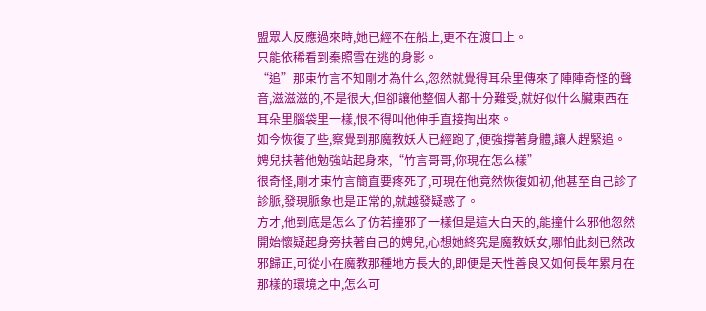盟眾人反應過來時,她已經不在船上,更不在渡口上。
只能依稀看到秦照雪在逃的身影。
“追”那束竹言不知剛才為什么,忽然就覺得耳朵里傳來了陣陣奇怪的聲音,滋滋滋的,不是很大,但卻讓他整個人都十分難受,就好似什么臟東西在耳朵里腦袋里一樣,恨不得叫他伸手直接掏出來。
如今恢復了些,察覺到那魔教妖人已經跑了,便強撐著身體,讓人趕緊追。
娉兒扶著他勉強站起身來,“竹言哥哥,你現在怎么樣”
很奇怪,剛才束竹言簡直要疼死了,可現在他竟然恢復如初,他甚至自己診了診脈,發現脈象也是正常的,就越發疑惑了。
方才,他到底是怎么了仿若撞邪了一樣但是這大白天的,能撞什么邪他忽然開始懷疑起身旁扶著自己的娉兒,心想她終究是魔教妖女,哪怕此刻已然改邪歸正,可從小在魔教那種地方長大的,即便是天性善良又如何長年累月在那樣的環境之中,怎么可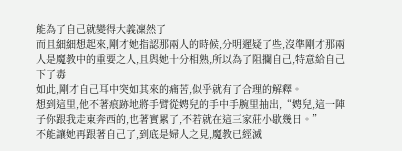能為了自己就變得大義凜然了
而且細細想起來,剛才她指認那兩人的時候,分明遲疑了些,沒準剛才那兩人是魔教中的重要之人,且與她十分相熟,所以為了阻攔自己,特意給自己下了毒
如此,剛才自己耳中突如其來的痛苦,似乎就有了合理的解釋。
想到這里,他不著痕跡地將手臂從娉兒的手中手腕里抽出,“娉兒,這一陣子你跟我走東奔西的,也著實累了,不若就在這三家莊小歇幾日。”
不能讓她再跟著自己了,到底是婦人之見,魔教已經滅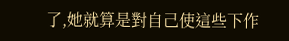了,她就算是對自己使這些下作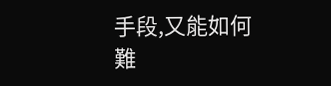手段,又能如何
難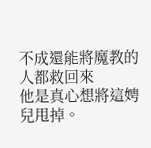不成還能將魔教的人都救回來
他是真心想將這娉兒甩掉。